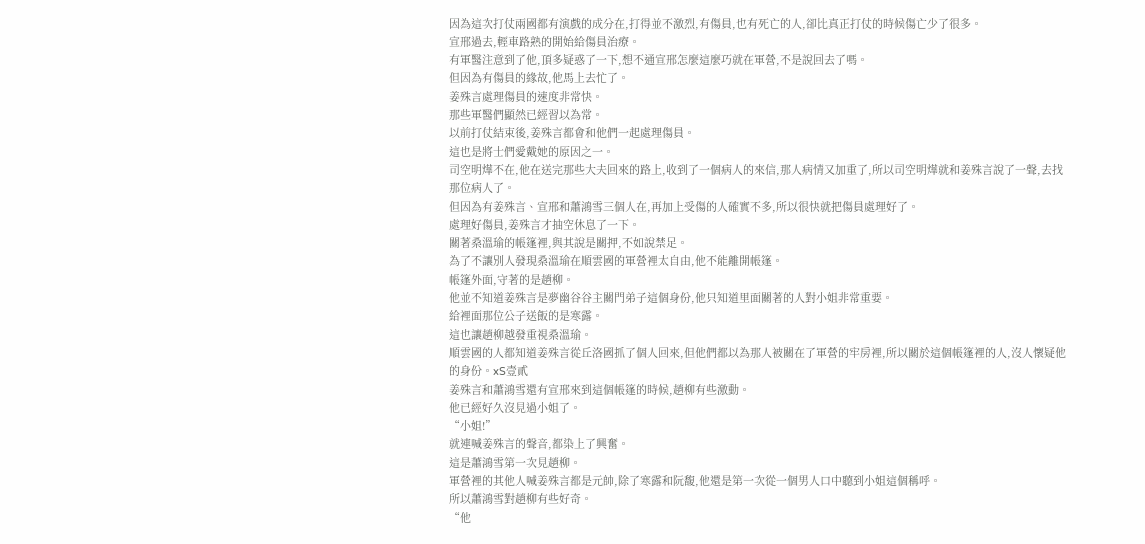因為這次打仗兩國都有演戲的成分在,打得並不激烈,有傷員,也有死亡的人,卻比真正打仗的時候傷亡少了很多。
宣邢過去,輕車路熟的開始給傷員治療。
有軍醫注意到了他,頂多疑惑了一下,想不通宣邢怎麼這麼巧就在軍營,不是說回去了嗎。
但因為有傷員的緣故,他馬上去忙了。
姜殊言處理傷員的速度非常快。
那些軍醫們顯然已經習以為常。
以前打仗結束後,姜殊言都會和他們一起處理傷員。
這也是將士們愛戴她的原因之一。
司空明燁不在,他在送完那些大夫回來的路上,收到了一個病人的來信,那人病情又加重了,所以司空明燁就和姜殊言說了一聲,去找那位病人了。
但因為有姜殊言、宣邢和蕭鴻雪三個人在,再加上受傷的人確實不多,所以很快就把傷員處理好了。
處理好傷員,姜殊言才抽空休息了一下。
關著桑溫瑜的帳篷裡,與其說是關押,不如說禁足。
為了不讓別人發現桑溫瑜在順雲國的軍營裡太自由,他不能離開帳篷。
帳篷外面,守著的是趙柳。
他並不知道姜殊言是夢幽谷谷主關門弟子這個身份,他只知道里面關著的人對小姐非常重要。
給裡面那位公子送飯的是寒露。
這也讓趙柳越發重視桑溫瑜。
順雲國的人都知道姜殊言從丘洛國抓了個人回來,但他們都以為那人被關在了軍營的牢房裡,所以關於這個帳篷裡的人,沒人懷疑他的身份。xS壹貳
姜殊言和蕭鴻雪還有宣邢來到這個帳篷的時候,趙柳有些激動。
他已經好久沒見過小姐了。
“小姐!”
就連喊姜殊言的聲音,都染上了興奮。
這是蕭鴻雪第一次見趙柳。
軍營裡的其他人喊姜殊言都是元帥,除了寒露和阮馥,他還是第一次從一個男人口中聽到小姐這個稱呼。
所以蕭鴻雪對趙柳有些好奇。
“他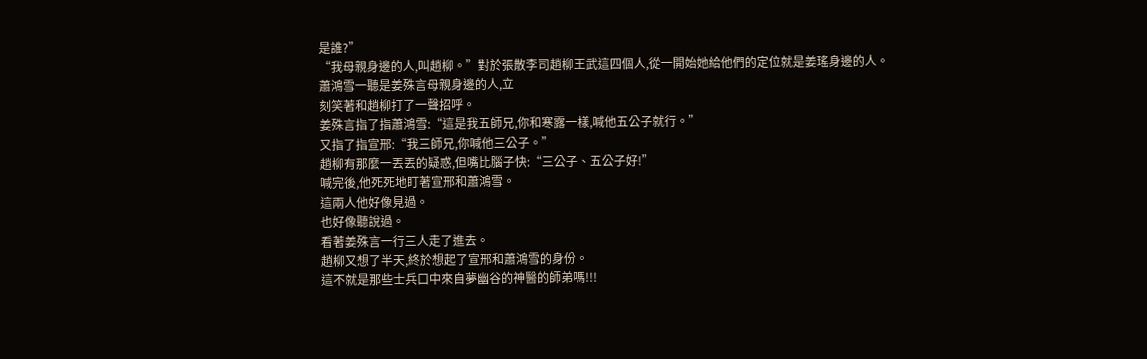是誰?”
“我母親身邊的人,叫趙柳。”對於張散李司趙柳王武這四個人,從一開始她給他們的定位就是姜瑤身邊的人。
蕭鴻雪一聽是姜殊言母親身邊的人,立
刻笑著和趙柳打了一聲招呼。
姜殊言指了指蕭鴻雪:“這是我五師兄,你和寒露一樣,喊他五公子就行。”
又指了指宣邢:“我三師兄,你喊他三公子。”
趙柳有那麼一丟丟的疑惑,但嘴比腦子快:“三公子、五公子好!”
喊完後,他死死地盯著宣邢和蕭鴻雪。
這兩人他好像見過。
也好像聽說過。
看著姜殊言一行三人走了進去。
趙柳又想了半天,終於想起了宣邢和蕭鴻雪的身份。
這不就是那些士兵口中來自夢幽谷的神醫的師弟嗎!!!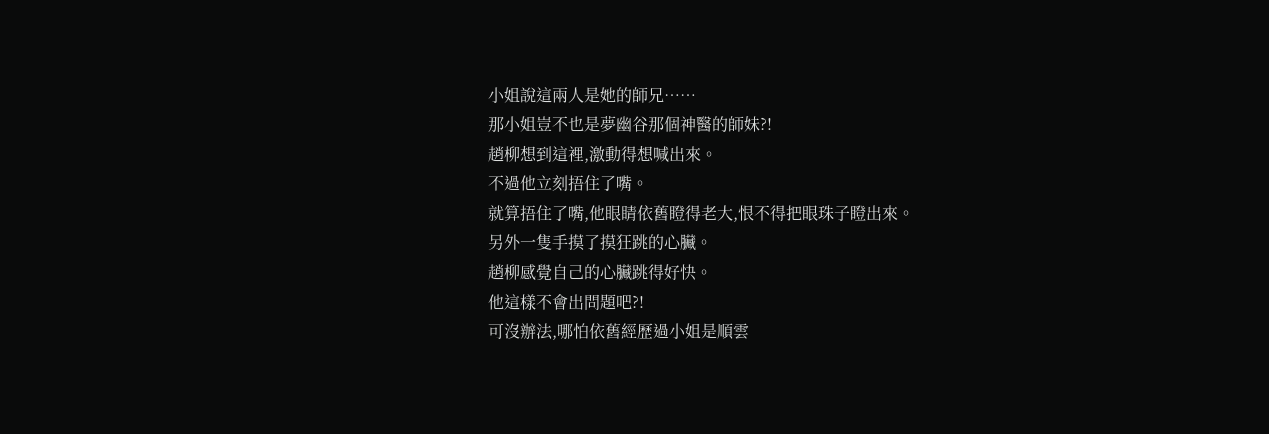小姐說這兩人是她的師兄……
那小姐豈不也是夢幽谷那個神醫的師妹?!
趙柳想到這裡,激動得想喊出來。
不過他立刻捂住了嘴。
就算捂住了嘴,他眼睛依舊瞪得老大,恨不得把眼珠子瞪出來。
另外一隻手摸了摸狂跳的心臟。
趙柳感覺自己的心臟跳得好快。
他這樣不會出問題吧?!
可沒辦法,哪怕依舊經歷過小姐是順雲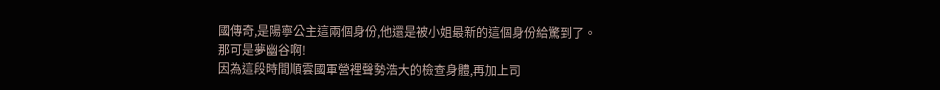國傳奇,是陽寧公主這兩個身份,他還是被小姐最新的這個身份給驚到了。
那可是夢幽谷啊!
因為這段時間順雲國軍營裡聲勢浩大的檢查身體,再加上司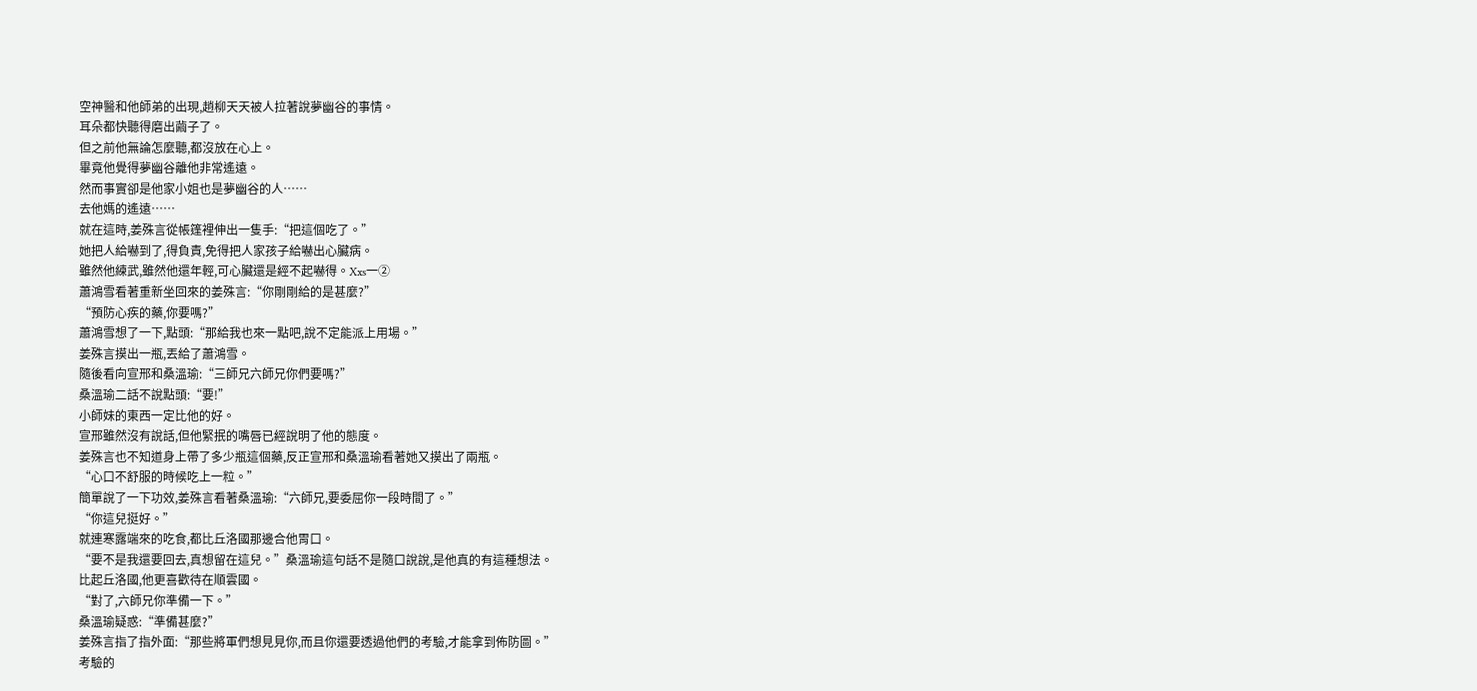空神醫和他師弟的出現,趙柳天天被人拉著說夢幽谷的事情。
耳朵都快聽得磨出繭子了。
但之前他無論怎麼聽,都沒放在心上。
畢竟他覺得夢幽谷離他非常遙遠。
然而事實卻是他家小姐也是夢幽谷的人……
去他媽的遙遠……
就在這時,姜殊言從帳篷裡伸出一隻手:“把這個吃了。”
她把人給嚇到了,得負責,免得把人家孩子給嚇出心臟病。
雖然他練武,雖然他還年輕,可心臟還是經不起嚇得。Xxs一②
蕭鴻雪看著重新坐回來的姜殊言:“你剛剛給的是甚麼?”
“預防心疾的藥,你要嗎?”
蕭鴻雪想了一下,點頭:“那給我也來一點吧,說不定能派上用場。”
姜殊言摸出一瓶,丟給了蕭鴻雪。
隨後看向宣邢和桑溫瑜:“三師兄六師兄你們要嗎?”
桑溫瑜二話不說點頭:“要!”
小師妹的東西一定比他的好。
宣邢雖然沒有說話,但他緊抿的嘴唇已經說明了他的態度。
姜殊言也不知道身上帶了多少瓶這個藥,反正宣邢和桑溫瑜看著她又摸出了兩瓶。
“心口不舒服的時候吃上一粒。”
簡單說了一下功效,姜殊言看著桑溫瑜:“六師兄,要委屈你一段時間了。”
“你這兒挺好。”
就連寒露端來的吃食,都比丘洛國那邊合他胃口。
“要不是我還要回去,真想留在這兒。”桑溫瑜這句話不是隨口說說,是他真的有這種想法。
比起丘洛國,他更喜歡待在順雲國。
“對了,六師兄你準備一下。”
桑溫瑜疑惑:“準備甚麼?”
姜殊言指了指外面:“那些將軍們想見見你,而且你還要透過他們的考驗,才能拿到佈防圖。”
考驗的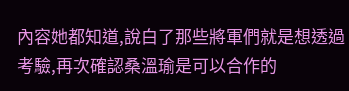內容她都知道,說白了那些將軍們就是想透過考驗,再次確認桑溫瑜是可以合作的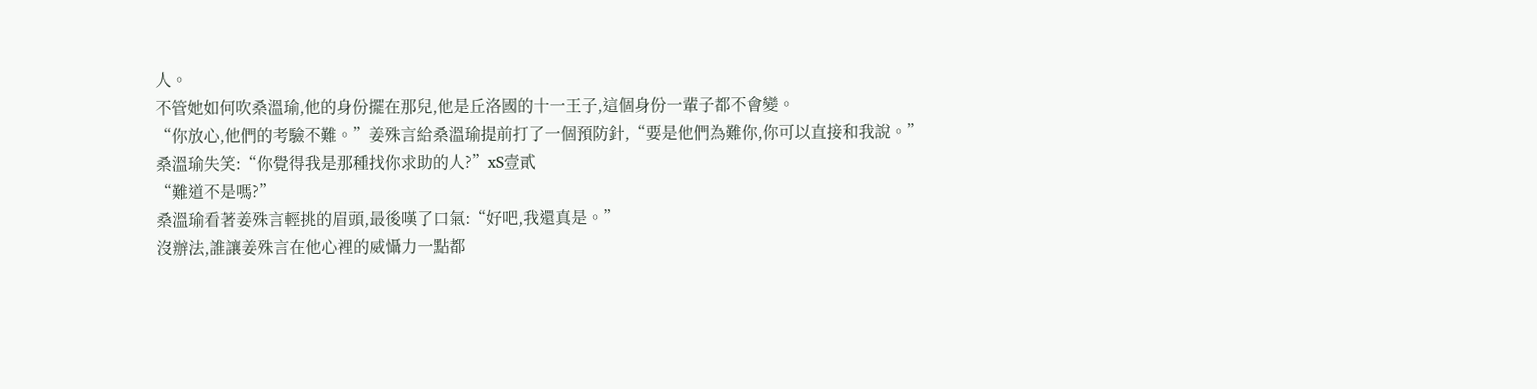人。
不管她如何吹桑溫瑜,他的身份擺在那兒,他是丘洛國的十一王子,這個身份一輩子都不會變。
“你放心,他們的考驗不難。”姜殊言給桑溫瑜提前打了一個預防針,“要是他們為難你,你可以直接和我說。”
桑溫瑜失笑:“你覺得我是那種找你求助的人?”xS壹貳
“難道不是嗎?”
桑溫瑜看著姜殊言輕挑的眉頭,最後嘆了口氣:“好吧,我還真是。”
沒辦法,誰讓姜殊言在他心裡的威懾力一點都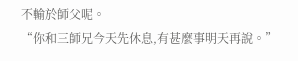不輸於師父呢。
“你和三師兄今天先休息,有甚麼事明天再說。”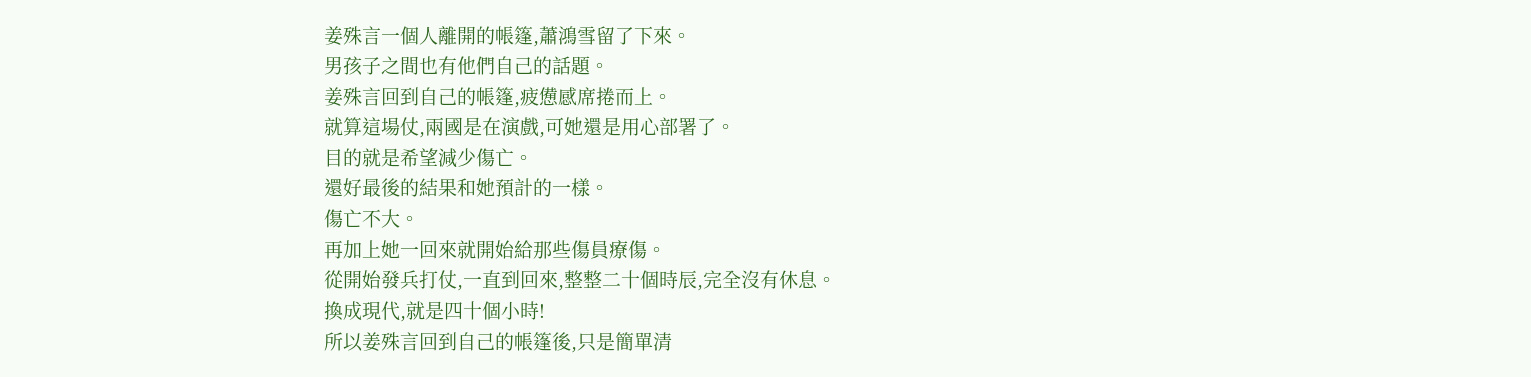姜殊言一個人離開的帳篷,蕭鴻雪留了下來。
男孩子之間也有他們自己的話題。
姜殊言回到自己的帳篷,疲憊感席捲而上。
就算這場仗,兩國是在演戲,可她還是用心部署了。
目的就是希望減少傷亡。
還好最後的結果和她預計的一樣。
傷亡不大。
再加上她一回來就開始給那些傷員療傷。
從開始發兵打仗,一直到回來,整整二十個時辰,完全沒有休息。
換成現代,就是四十個小時!
所以姜殊言回到自己的帳篷後,只是簡單清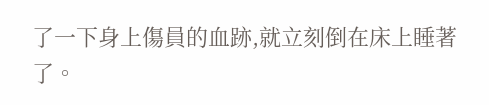了一下身上傷員的血跡,就立刻倒在床上睡著了。